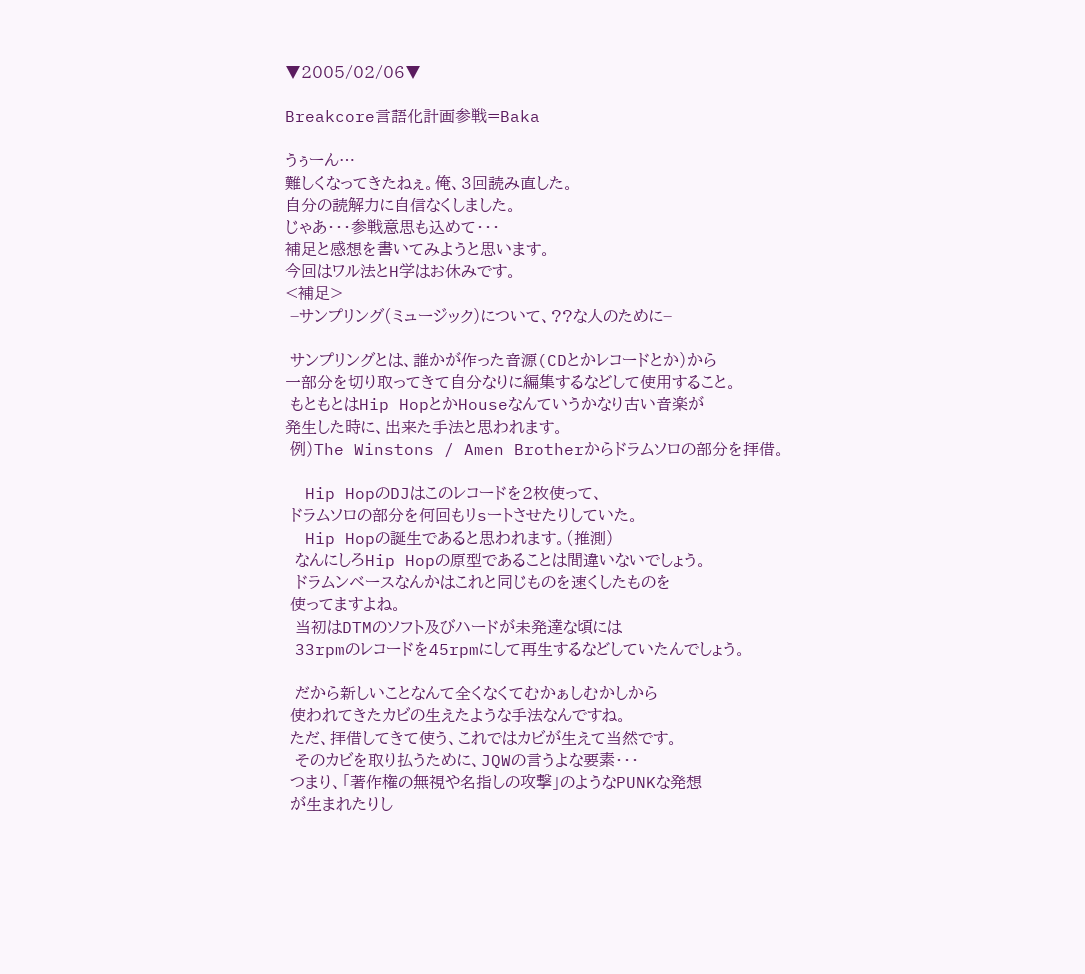▼2005/02/06▼

Breakcore言語化計画参戦=Baka

うぅーん…
難しくなってきたねぇ。俺、3回読み直した。
自分の読解力に自信なくしました。
じゃあ・・・参戦意思も込めて・・・
補足と感想を書いてみようと思います。
今回はワル法とH学はお休みです。
<補足>
 −サンプリング(ミュージック)について、??な人のために−

 サンプリングとは、誰かが作った音源(CDとかレコードとか)から
一部分を切り取ってきて自分なりに編集するなどして使用すること。
 もともとはHip HopとかHouseなんていうかなり古い音楽が
発生した時に、出来た手法と思われます。
 例)The Winstons / Amen Brotherからドラムソロの部分を拝借。

  Hip HopのDJはこのレコードを2枚使って、
 ドラムソロの部分を何回もリsートさせたりしていた。
  Hip Hopの誕生であると思われます。(推測)
  なんにしろHip Hopの原型であることは間違いないでしょう。
  ドラムンベースなんかはこれと同じものを速くしたものを
 使ってますよね。
  当初はDTMのソフト及びハードが未発達な頃には
 33rpmのレコードを45rpmにして再生するなどしていたんでしょう。

  だから新しいことなんて全くなくてむかぁしむかしから
 使われてきたカビの生えたような手法なんですね。
 ただ、拝借してきて使う、これではカビが生えて当然です。
  そのカビを取り払うために、JQWの言うよな要素・・・
 つまり、「著作権の無視や名指しの攻撃」のようなPUNKな発想
 が生まれたりし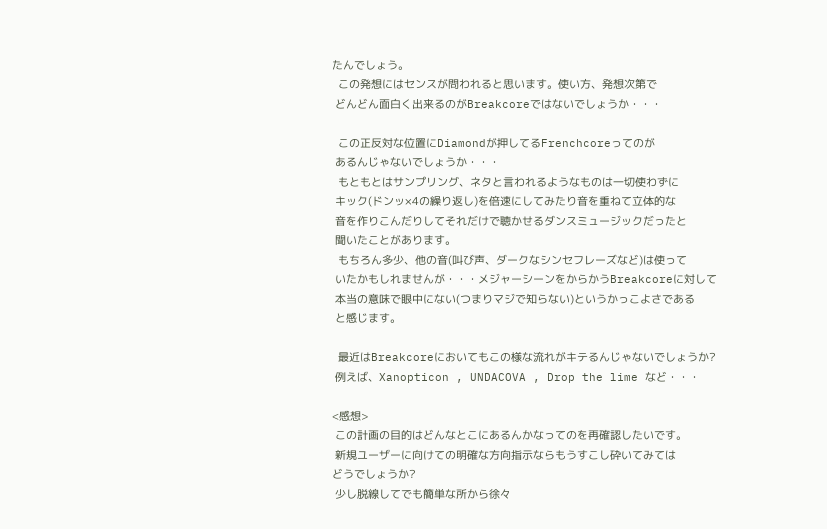たんでしょう。
  この発想にはセンスが問われると思います。使い方、発想次第で
 どんどん面白く出来るのがBreakcoreではないでしょうか・・・

  この正反対な位置にDiamondが押してるFrenchcoreってのが
 あるんじゃないでしょうか・・・
  もともとはサンプリング、ネタと言われるようなものは一切使わずに
 キック(ドンッ×4の繰り返し)を倍速にしてみたり音を重ねて立体的な
 音を作りこんだりしてそれだけで聴かせるダンスミュージックだったと
 聞いたことがあります。
  もちろん多少、他の音(叫び声、ダークなシンセフレーズなど)は使って
 いたかもしれませんが・・・メジャーシーンをからかうBreakcoreに対して
 本当の意味で眼中にない(つまりマジで知らない)というかっこよさである
 と感じます。

  最近はBreakcoreにおいてもこの様な流れがキテるんじゃないでしょうか?
 例えば、Xanopticon , UNDACOVA , Drop the lime など・・・

<感想>
 この計画の目的はどんなとこにあるんかなってのを再確認したいです。
 新規ユーザーに向けての明確な方向指示ならもうすこし砕いてみては
どうでしょうか?
 少し脱線してでも簡単な所から徐々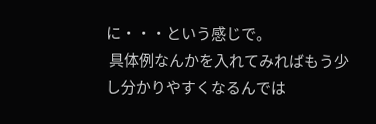に・・・という感じで。
 具体例なんかを入れてみればもう少し分かりやすくなるんでは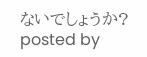ないでしょうか?
posted by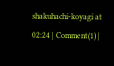shakuhachi-koyagi at 02:24 | Comment(1) |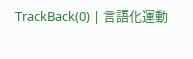TrackBack(0) | 言語化運動